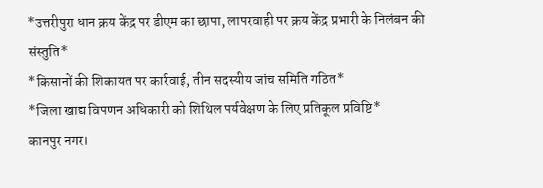*उत्तरीपुरा धान क्रय केंद्र पर डीएम का छापा, लापरवाही पर क्रय केंद्र प्रभारी के निलंबन की संस्तुति*
*किसानों की शिकायत पर कार्रवाई, तीन सदस्यीय जांच समिति गठित*
*जिला खाद्य विपणन अधिकारी को शिथिल पर्यवेक्षण के लिए प्रतिकूल प्रविष्टि*
कानपुर नगर।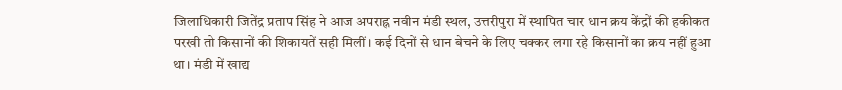जिलाधिकारी जितेंद्र प्रताप सिंह ने आज अपराह्न नवीन मंडी स्थल, उत्तरीपुरा में स्थापित चार धान क्रय केंद्रों की हकीकत परखी तो किसानों की शिकायतें सही मिलीं। कई दिनों से धान बेचने के लिए चक्कर लगा रहे किसानों का क्रय नहीं हुआ था। मंडी में खाद्य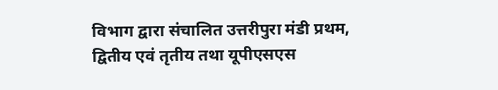विभाग द्वारा संचालित उत्तरीपुरा मंडी प्रथम, द्वितीय एवं तृतीय तथा यूपीएसएस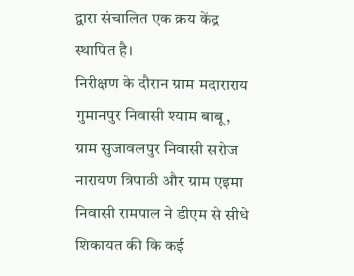द्वारा संचालित एक क्रय केंद्र स्थापित है।
निरीक्षण के दौरान ग्राम मदाराराय गुमानपुर निवासी श्याम बाबू, ग्राम सुजावलपुर निवासी सरोज नारायण त्रिपाठी और ग्राम एइमा निवासी रामपाल ने डीएम से सीधे शिकायत की कि कई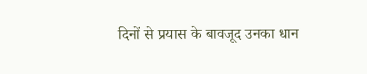दिनों से प्रयास के बावजूद उनका धान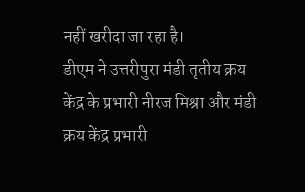नहीं खरीदा जा रहा है।
डीएम ने उत्तरीपुरा मंडी तृतीय क्रय केंद्र के प्रभारी नीरज मिश्रा और मंडी क्रय केंद्र प्रभारी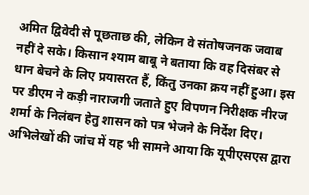अमित द्विवेदी से पूछताछ की, लेकिन वे संतोषजनक जवाब नहीं दे सके। किसान श्याम बाबू ने बताया कि वह दिसंबर से धान बेचने के लिए प्रयासरत हैं, किंतु उनका क्रय नहीं हुआ। इस पर डीएम ने कड़ी नाराजगी जताते हुए विपणन निरीक्षक नीरज शर्मा के निलंबन हेतु शासन को पत्र भेजने के निर्देश दिए।
अभिलेखों की जांच में यह भी सामने आया कि यूपीएसएस द्वारा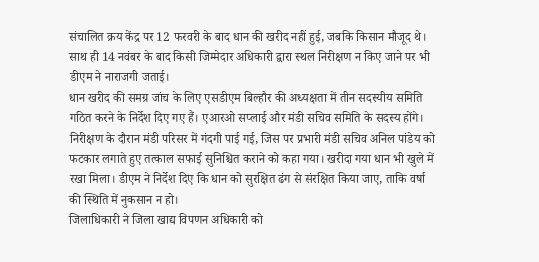संचालित क्रय केंद्र पर 12 फरवरी के बाद धान की खरीद नहीं हुई, जबकि किसान मौजूद थे। साथ ही 14 नवंबर के बाद किसी जिम्मेदार अधिकारी द्वारा स्थल निरीक्षण न किए जाने पर भी डीएम ने नाराजगी जताई।
धान खरीद की समग्र जांच के लिए एसडीएम बिल्हौर की अध्यक्षता में तीन सदस्यीय समिति गठित करने के निर्देश दिए गए हैं। एआरओ सप्लाई और मंडी सचिव समिति के सदस्य होंगे।
निरीक्षण के दौरान मंडी परिसर में गंदगी पाई गई, जिस पर प्रभारी मंडी सचिव अनिल पांडेय को फटकार लगाते हुए तत्काल सफाई सुनिश्चित कराने को कहा गया। खरीदा गया धान भी खुले में रखा मिला। डीएम ने निर्देश दिए कि धान को सुरक्षित ढंग से संरक्षित किया जाए, ताकि वर्षा की स्थिति में नुकसान न हो।
जिलाधिकारी ने जिला खाद्य विपणन अधिकारी को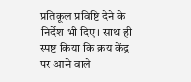प्रतिकूल प्रविष्टि देने के निर्देश भी दिए। साथ ही स्पष्ट किया कि क्रय केंद्र पर आने वाले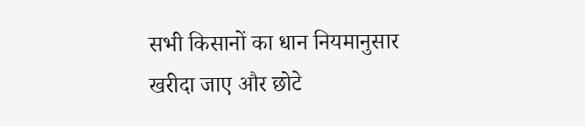सभी किसानों का धान नियमानुसार खरीदा जाए और छोटे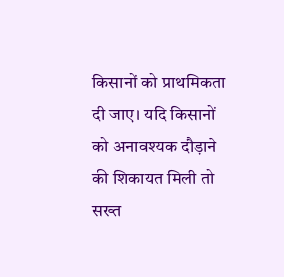किसानों को प्राथमिकता दी जाए। यदि किसानों को अनावश्यक दौड़ाने की शिकायत मिली तो सख्त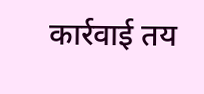कार्रवाई तय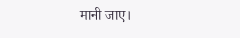मानी जाए।